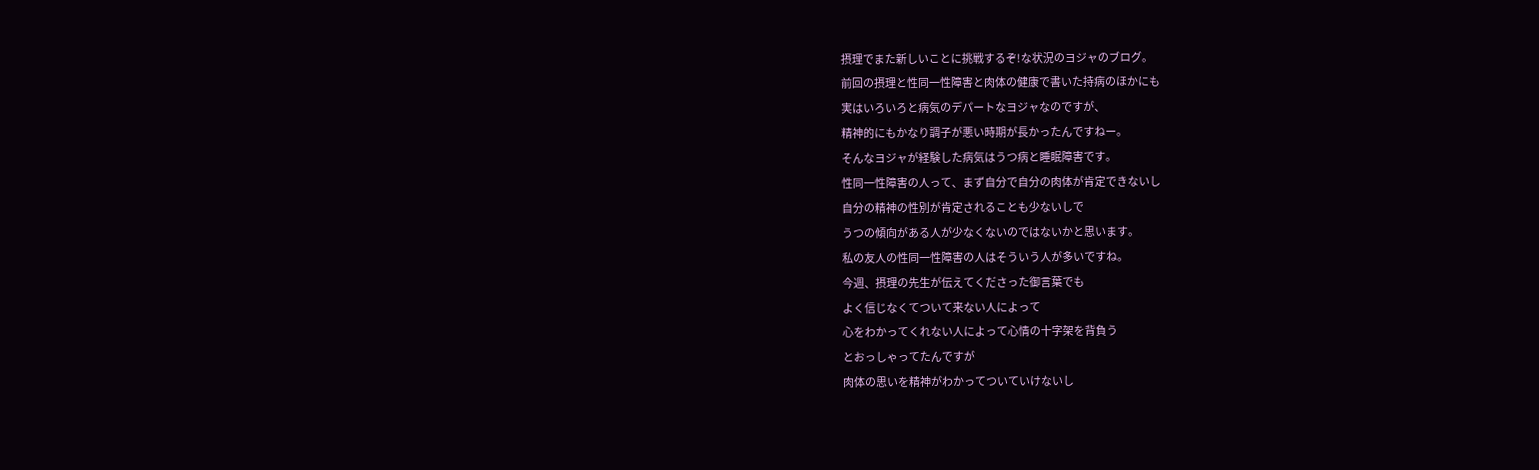摂理でまた新しいことに挑戦するぞ!な状況のヨジャのブログ。
前回の摂理と性同一性障害と肉体の健康で書いた持病のほかにも
実はいろいろと病気のデパートなヨジャなのですが、
精神的にもかなり調子が悪い時期が長かったんですねー。
そんなヨジャが経験した病気はうつ病と睡眠障害です。
性同一性障害の人って、まず自分で自分の肉体が肯定できないし
自分の精神の性別が肯定されることも少ないしで
うつの傾向がある人が少なくないのではないかと思います。
私の友人の性同一性障害の人はそういう人が多いですね。
今週、摂理の先生が伝えてくださった御言葉でも
よく信じなくてついて来ない人によって
心をわかってくれない人によって心情の十字架を背負う
とおっしゃってたんですが
肉体の思いを精神がわかってついていけないし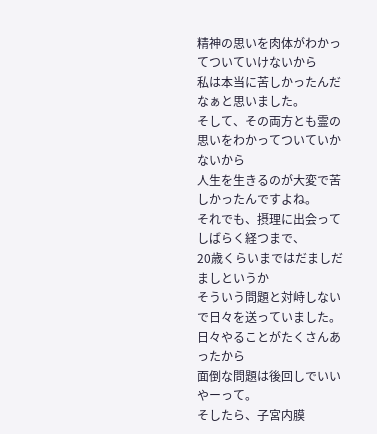精神の思いを肉体がわかってついていけないから
私は本当に苦しかったんだなぁと思いました。
そして、その両方とも霊の思いをわかってついていかないから
人生を生きるのが大変で苦しかったんですよね。
それでも、摂理に出会ってしばらく経つまで、
20歳くらいまではだましだましというか
そういう問題と対峙しないで日々を送っていました。
日々やることがたくさんあったから
面倒な問題は後回しでいいやーって。
そしたら、子宮内膜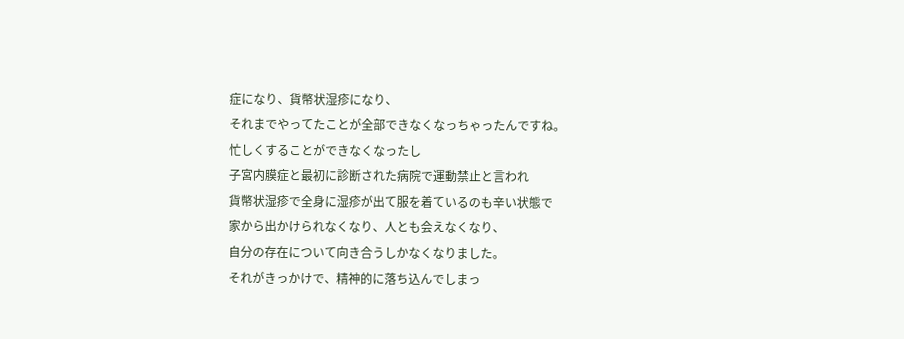症になり、貨幣状湿疹になり、
それまでやってたことが全部できなくなっちゃったんですね。
忙しくすることができなくなったし
子宮内膜症と最初に診断された病院で運動禁止と言われ
貨幣状湿疹で全身に湿疹が出て服を着ているのも辛い状態で
家から出かけられなくなり、人とも会えなくなり、
自分の存在について向き合うしかなくなりました。
それがきっかけで、精神的に落ち込んでしまっ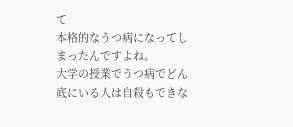て
本格的なうつ病になってしまったんですよね。
大学の授業でうつ病でどん底にいる人は自殺もできな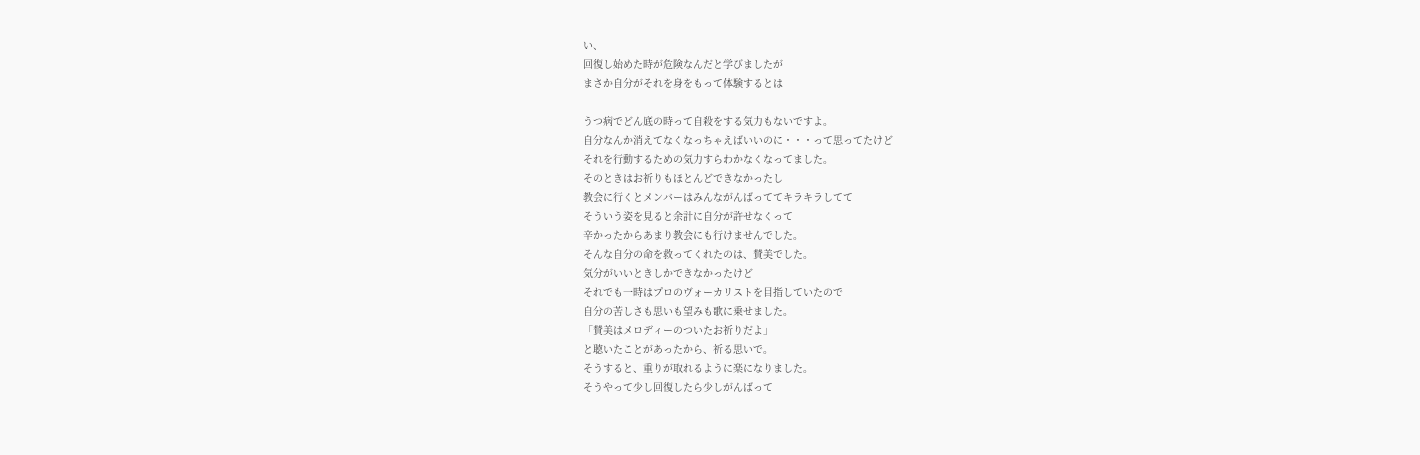い、
回復し始めた時が危険なんだと学びましたが
まさか自分がそれを身をもって体験するとは

うつ病でどん底の時って自殺をする気力もないですよ。
自分なんか消えてなくなっちゃえばいいのに・・・って思ってたけど
それを行動するための気力すらわかなくなってました。
そのときはお祈りもほとんどできなかったし
教会に行くとメンバーはみんながんばっててキラキラしてて
そういう姿を見ると余計に自分が許せなくって
辛かったからあまり教会にも行けませんでした。
そんな自分の命を救ってくれたのは、賛美でした。
気分がいいときしかできなかったけど
それでも一時はプロのヴォーカリストを目指していたので
自分の苦しさも思いも望みも歌に乗せました。
「賛美はメロディーのついたお祈りだよ」
と聴いたことがあったから、祈る思いで。
そうすると、重りが取れるように楽になりました。
そうやって少し回復したら少しがんばって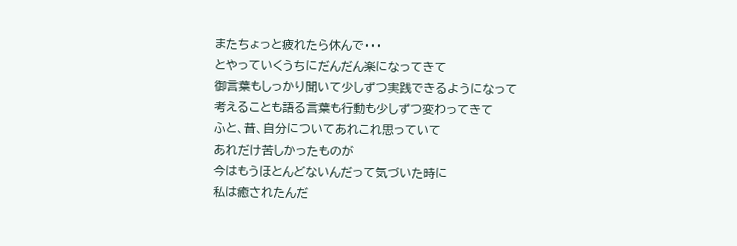またちょっと疲れたら休んで・・・
とやっていくうちにだんだん楽になってきて
御言葉もしっかり聞いて少しずつ実践できるようになって
考えることも語る言葉も行動も少しずつ変わってきて
ふと、昔、自分についてあれこれ思っていて
あれだけ苦しかったものが
今はもうほとんどないんだって気づいた時に
私は癒されたんだ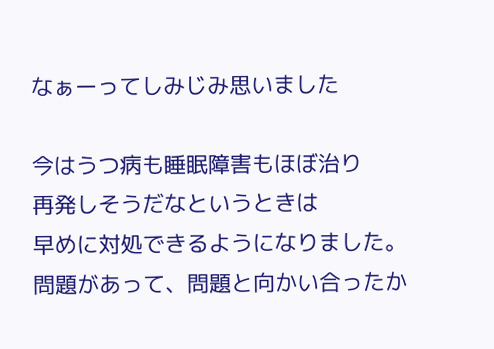なぁーってしみじみ思いました

今はうつ病も睡眠障害もほぼ治り
再発しそうだなというときは
早めに対処できるようになりました。
問題があって、問題と向かい合ったか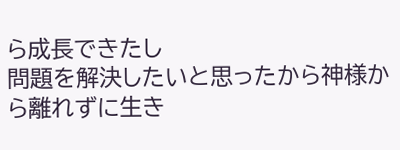ら成長できたし
問題を解決したいと思ったから神様から離れずに生き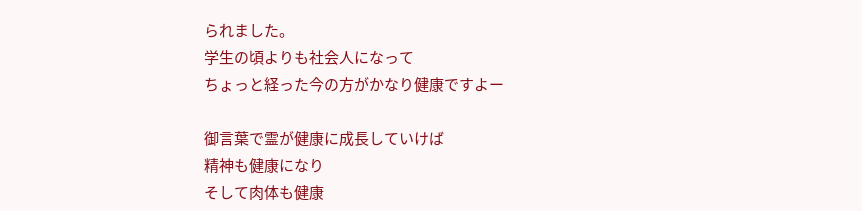られました。
学生の頃よりも社会人になって
ちょっと経った今の方がかなり健康ですよー

御言葉で霊が健康に成長していけば
精神も健康になり
そして肉体も健康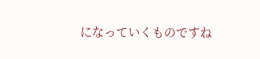になっていくものですね